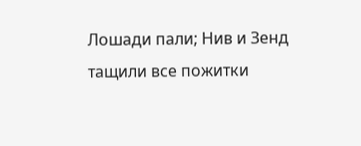Лошади пали; Нив и Зенд тащили все пожитки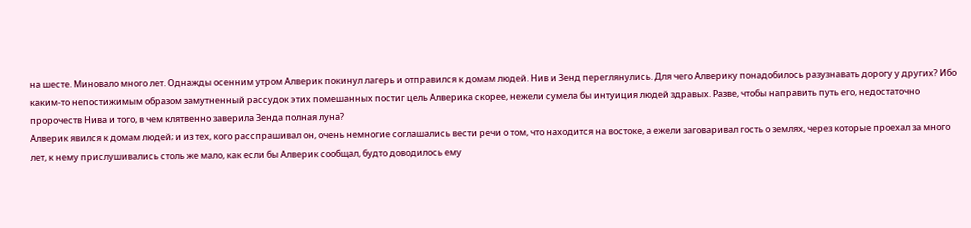на шесте. Миновало много лет. Однажды осенним утром Алверик покинул лагерь и отправился к домам людей. Нив и Зенд переглянулись. Для чего Алверику понадобилось разузнавать дорогу у других? Ибо каким-то непостижимым образом замутненный рассудок этих помешанных постиг цель Алверика скорее, нежели сумела бы интуиция людей здравых. Разве, чтобы направить путь его, недостаточно пророчеств Нива и того, в чем клятвенно заверила Зенда полная луна?
Алверик явился к домам людей; и из тех, кого расспрашивал он, очень немногие соглашались вести речи о том, что находится на востоке, а ежели заговаривал гость о землях, через которые проехал за много лет, к нему прислушивались столь же мало, как если бы Алверик сообщал, будто доводилось ему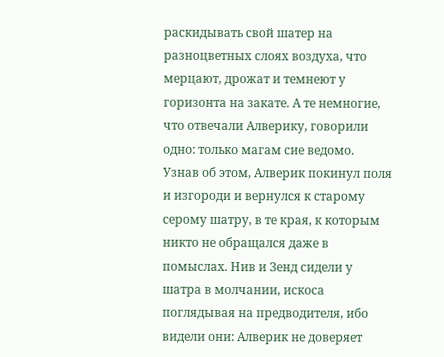раскидывать свой шатер на разноцветных слоях воздуха, что мерцают, дрожат и темнеют у горизонта на закате. А те немногие, что отвечали Алверику, говорили одно: только магам сие ведомо.
Узнав об этом, Алверик покинул поля и изгороди и вернулся к старому серому шатру, в те края, к которым никто не обращался даже в помыслах. Нив и Зенд сидели у шатра в молчании, искоса поглядывая на предводителя, ибо видели они: Алверик не доверяет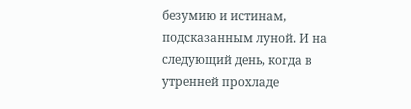безумию и истинам, подсказанным луной. И на следующий день, когда в утренней прохладе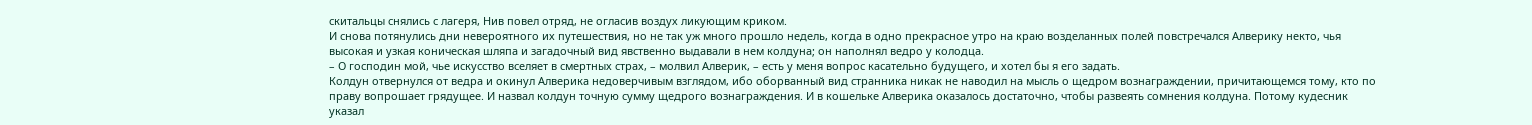скитальцы снялись с лагеря, Нив повел отряд, не огласив воздух ликующим криком.
И снова потянулись дни невероятного их путешествия, но не так уж много прошло недель, когда в одно прекрасное утро на краю возделанных полей повстречался Алверику некто, чья высокая и узкая коническая шляпа и загадочный вид явственно выдавали в нем колдуна; он наполнял ведро у колодца.
– О господин мой, чье искусство вселяет в смертных страх, – молвил Алверик, – есть у меня вопрос касательно будущего, и хотел бы я его задать.
Колдун отвернулся от ведра и окинул Алверика недоверчивым взглядом, ибо оборванный вид странника никак не наводил на мысль о щедром вознаграждении, причитающемся тому, кто по праву вопрошает грядущее. И назвал колдун точную сумму щедрого вознаграждения. И в кошельке Алверика оказалось достаточно, чтобы развеять сомнения колдуна. Потому кудесник указал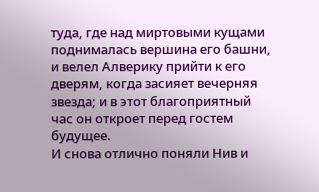туда, где над миртовыми кущами поднималась вершина его башни, и велел Алверику прийти к его дверям, когда засияет вечерняя звезда; и в этот благоприятный час он откроет перед гостем будущее.
И снова отлично поняли Нив и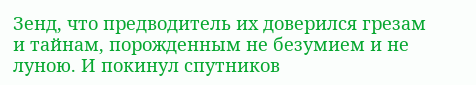Зенд, что предводитель их доверился грезам и тайнам, порожденным не безумием и не луною. И покинул спутников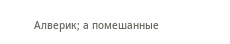Алверик; а помешанные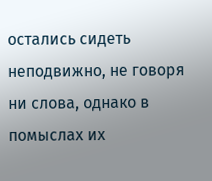остались сидеть неподвижно, не говоря ни слова, однако в помыслах их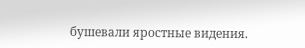бушевали яростные видения.